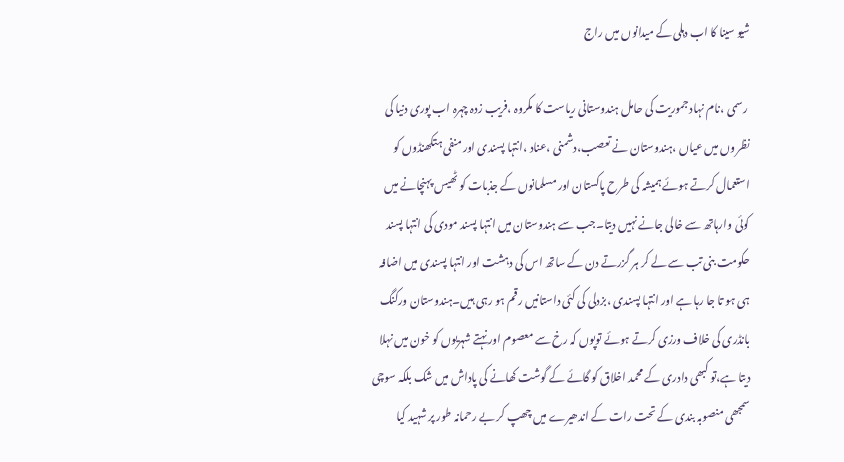شیو سینا کا اب دہلی کے میدانوں میں راج

 رسمی ،نام نہاد جموریت کی حامل ہندوستانی ریاست کا مکروہ ،فریب زدہ چہرہ اب پوری دنیا کی نظروں میں عیاں ،ہندوستان نے تعصب،دشمنی ،عناد ،انتہا پسندی اور منفی ہتکھنڈوں کو استعمال کرتے ہوئے ہمیشہ کی طرح پاکستان اور مسلمانوں کے جذبات کو ٹھیس پہنچانے میں کوئی وارہاتھ سے خالی جانے نہیں دیتا۔جب سے ہندوستان میں انتہا پسند مودی کی انتہا پسند حکومت بنی تب سے لے کر ہر گزرتے دن کے ساتھ اس کی دہشت اور انتہا پسندی میں اضافہ ہی ہو تا جا رہا ہے اور انتہا پسندی ،بزدلی کی کئی داستانیں رقم ہو رہی ہیں۔ہندوستان ورکنگ بانڈری کی خلاف ورزی کرتے ہوئے توپوں کہ رخ سے معصوم اور نہتے شہریوں کو خون میں نہلا دیتا ہے،تو کبھی دادری کے محمد اخلاق کو گائے کے گوشت کھانے کی پاداش میں شک بلکہ سوچی سمجھی منصوبہ بندی کے تحت رات کے اندھیرے میں چھپ کر بے رحمانہ طور پر شہید کیا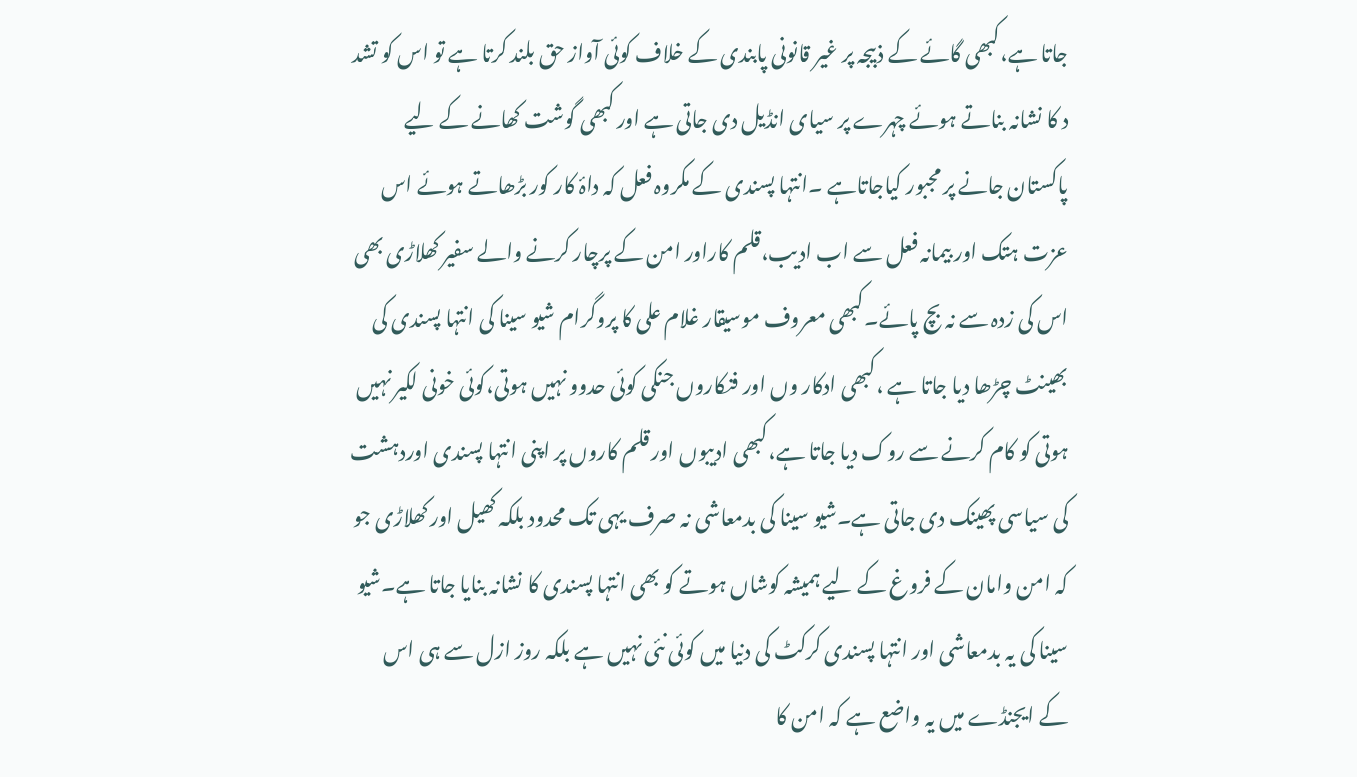جاتا ہے،کبھی گائے کے ذبیجہ پر غیر قانونی پابندی کے خلاف کوئی آواز حق بلند کرتا ہے تو اس کو تشد د کا نشانہ بناتے ہوئے چہرے پر سیای انڈیل دی جاتی ہے اور کبھی گوشت کھانے کے لیے پاکستان جانے پر مجبور کیاجاتاہے ۔انتہا پسندی کے مکروہ فعل کہ داۂ کار کور بڑھاتے ہوئے اس عزت ہتک اور بیمانہ فعل سے اب ادیب،قلم کاراور امن کے پرچار کرنے والے سفیر کھلاڑی بھی اس کی زدہ سے نہ بچ پائے۔کبھی معروف موسیقار غلام علی کا پروگرام شیو سینا کی انتہا پسندی کی بھینٹ چڑھا دیا جاتا ہے ،کبھی ادکار وں اور فنکاروں جنکی کوئی حدوو نہیں ہوتی،کوئی خونی لکیر نہیں ہوتی کو کام کرنے سے روک دیا جاتا ہے،کبھی ادیبوں اور قلم کاروں پر اپنی انتہا پسندی اوردہشت کی سیاسی پھینک دی جاتی ہے۔شیو سینا کی بدمعاشی نہ صرف یہی تک محدود بلکہ کھیل اور کھلاڑی جو کہ امن وامان کے فروغ کے لیے ہمیشہ کوشاں ہوتے کو بھی انتہا پسندی کا نشانہ بنایا جاتا ہے۔شیو سینا کی یہ بدمعاشی اور انتہا پسندی کرکٹ کی دنیا میں کوئی نئی نہیں ہے بلکہ روز ازل سے ہی اس کے ایجنڈے میں یہ واضع ہے کہ امن کا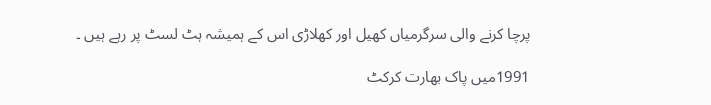پرچا کرنے والی سرگرمیاں کھیل اور کھلاڑی اس کے ہمیشہ ہٹ لسٹ پر رہے ہیں ۔

1991میں پاک بھارت کرکٹ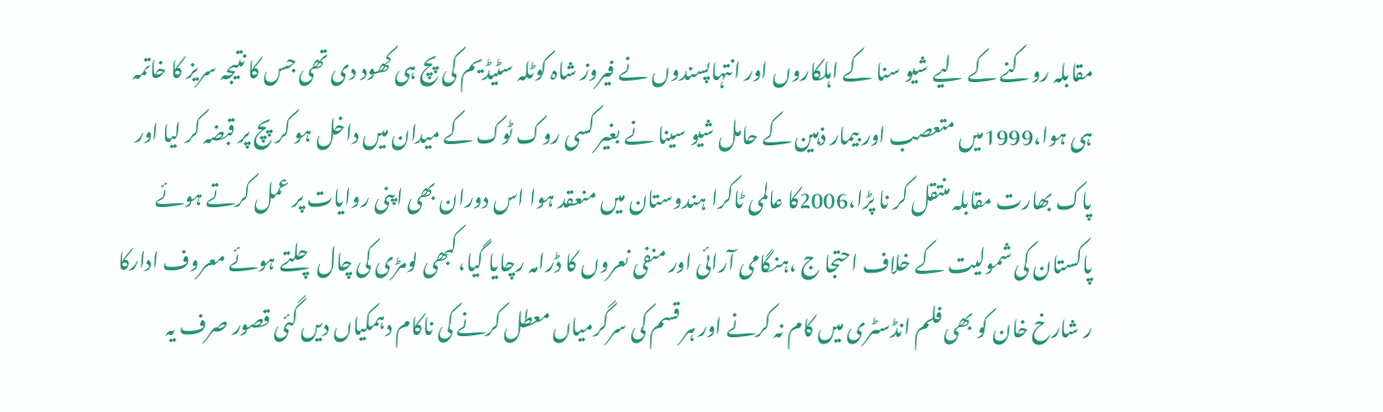مقابلہ روکنے کے لیے شیو سنا کے اہلکاروں اور انتہاپسندوں نے فیروز شاہ کوٹلہ سٹیڈیم کی پچ ہی کھود دی تھی جس کا نتیجہ سریز کا خاتمہ ہی ہوا،1999میں متعصب اور بیمار ذہین کے حامل شیو سینا نے بغیر کسی روک ٹوک کے میدان میں داخل ہو کر پچ پر قبضہ کر لیا اور پاک بھارت مقابلہ منتقل کر نا پڑا،2006کا عالمی ٹاکرا ہندوستان میں منعقد ہوا اس دوران بھی اپنی روایات پر عمل کرتے ہوئے پاکستان کی شمولیت کے خلاف احتجا ج ،ہنگامی آرائی اور منفی نعروں کا ڈرامہ رچایا گیا،کبھی لومڑی کی چال چلتے ہوئے معروف ادارکا ر شارخ خان کو بھی فلم انڈسٹری میں کام نہ کرنے اور ہر قسم کی سرگرمیاں معطل کرنے کی ناکام دہمکیاں دیں گئی قصور صرف یہ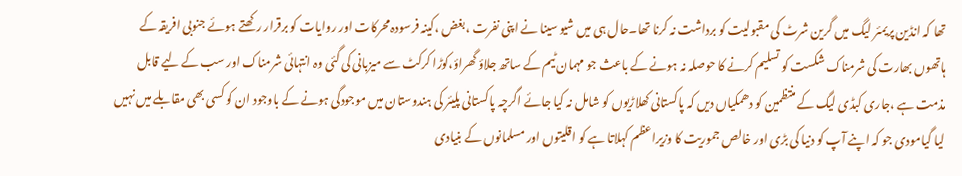تھا کہ انڈین پریمئر لیگ میں گرین شرٹ کی مقبولیت کو برداشت نہ کرنا تھا۔حال ہی میں شیو سینا نے اپنی نفرت ،بغض ،کینہ فرسودہ محرکات اور روایات کو برقرار رکھتے ہوئے جنوبی افریقہ کے ہاتھوں بھارت کی شرمناک شکست کو تسلیم کرنے کا حوصلہ نہ ہونے کے باعث جو مہمان ٹیم کے ساتھ جلاؤ گھراؤ،کوڑا کرکٹ سے میزبانی کی گئی وہ انتہائی شرمناک اور سب کے لیے قابل مذمت ہے ،جاری کبڈی لیگ کے منتظمین کو دھمکیاں دیں کہ پاکستانی کھلاڑیوں کو شامل نہ کیا جائے اگرچہ پاکستانی پلیئر کی ہندوستان میں موجودگی ہونے کے باوجود ان کو کسی بھی مقابلے میں نہیں لیا گیامودی جو کہ اپنے آپ کو دنیا کی بڑی اور خالص جموریت کا وزیراعظم کہلاتا ہے کو اقلیتوں اور مسلمانوں کے بنیادی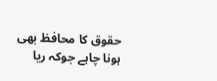حقوق کا محافظ بھی ہونا چاہے جوکہ ریا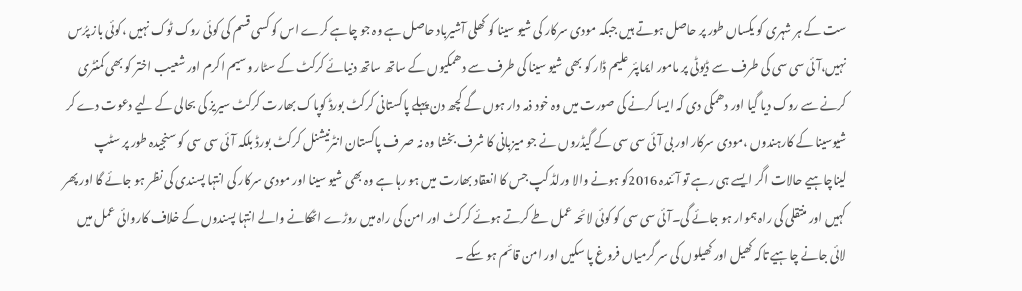ست کے ہر شہری کو یکساں طور پر حاصل ہوتے ہیں جبکہ مودی سرکار کی شیو سینا کو کھلی آشیرباد حاصل ہے وہ جو چاہے کرے اس کو کسی قسم کی کوئی روک ٹوک نہیں ،کوئی باز پرُس نہیں،آئی سی سی کی طرف سے ڈیوٹی پر مامور ایماپئر علیم ڈار کو بھی شیو سینا کی طرف سے دھمکیوں کے ساتھ ساتھ دنیائے کرکٹ کے سٹار وسیم اکرم اور شعیب اختر کو بھی کمنٹری کرنے سے روک دیا گیا اور دھمکی دی کہ ایسا کرنے کی صورت میں وہ خود ذمہ دار ہوں گے کچھ دن پہلے پاکستانی کرکٹ بورڈ کوپاک بھارت کرکٹ سیریز کی بحالی کے لیے دعوت دے کر شیوسینا کے کارہندوں ،مودی سرکار اور بی آئی سی سی کے گیڈروں نے جو میزبانی کا شرف بخشا وہ نہ صر ف پاکستان انٹرنیشنل کرکٹ بورڈ بلکہ آئی سی سی کو سنجیدہ طور پر سٹپ لیناچاہیے حالات اگر ایسے ہی رہے تو آئندہ 2016کو ہونے والا ورلڈ کپ جس کا انعقاد بھارت میں ہو رہا ہے وہ بھی شیو سینا اور مودی سرکار کی انتہا پسندی کی نظر ہو جائے گا اور پھر کہیں اور منتقلی کی راہ ہموار ہو جائے گی۔آئی سی سی کو کوئی لائحہ عمل طے کرتے ہوئے کرکٹ اور امن کی راہ میں روڑے اٹھکانے والے انتہا پسندوں کے خلاف کاروائی عمل میں لائی جانے چاہیے تاکہ کھیل اور کھیلوں کی سر گرمیاں فروغ پا سکیں اور امن قائم ہو سکے ۔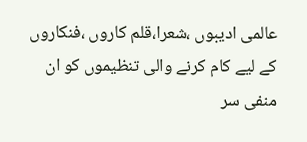عالمی ادیبوں ،شعرا،قلم کاروں ،فنکاروں کے لیے کام کرنے والی تنظیموں کو ان منفی سر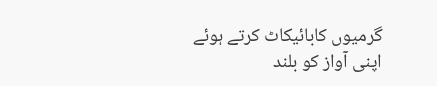گرمیوں کابائیکاٹ کرتے ہوئے اپنی آواز کو بلند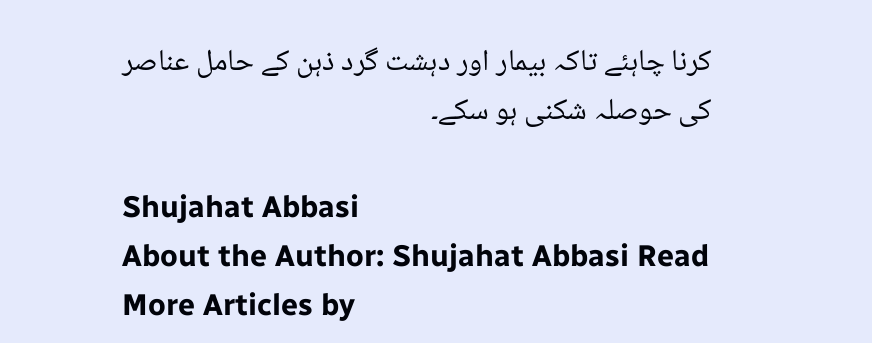کرنا چاہئے تاکہ بیمار اور دہشت گرد ذہن کے حامل عناصر کی حوصلہ شکنی ہو سکے۔

Shujahat Abbasi
About the Author: Shujahat Abbasi Read More Articles by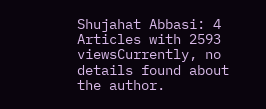Shujahat Abbasi: 4 Articles with 2593 viewsCurrently, no details found about the author.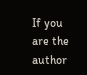If you are the author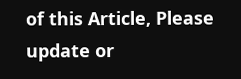of this Article, Please update or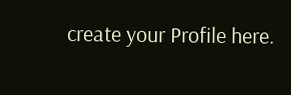create your Profile here.